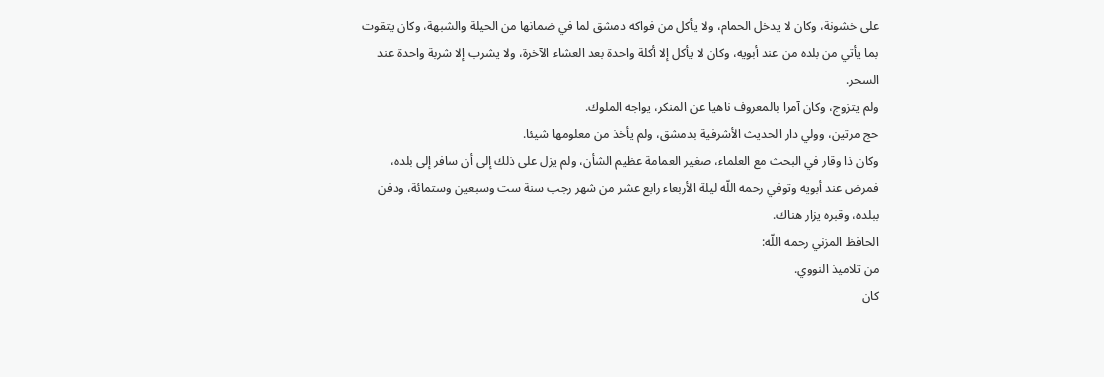على خشونة، وكان لا يدخل الحمام، ولا يأكل من فواكه دمشق لما في ضمانها من الحيلة والشبهة، وكان يتقوت بما يأتي من بلده من عند أبويه، وكان لا يأكل إلا أكلة واحدة بعد العشاء الآخرة، ولا يشرب إلا شربة واحدة عند السحر.
ولم يتزوج، وكان آمرا بالمعروف ناهيا عن المنكر، يواجه الملوك.
حج مرتين، وولي دار الحديث الأشرفية بدمشق، ولم يأخذ من معلومها شيئا.
وكان ذا وقار في البحث مع العلماء، صغير العمامة عظيم الشأن، ولم يزل على ذلك إلى أن سافر إلى بلده، فمرض عند أبويه وتوفي رحمه اللّه ليلة الأربعاء رابع عشر من شهر رجب سنة ست وسبعين وستمائة، ودفن ببلده، وقبره يزار هناك.
الحافظ المزني رحمه اللّه:
من تلاميذ النووي.
كان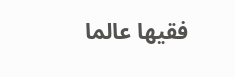فقيها عالما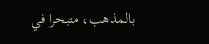بالمذهب، متبحرا في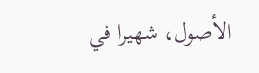الأصول، شهيرا في